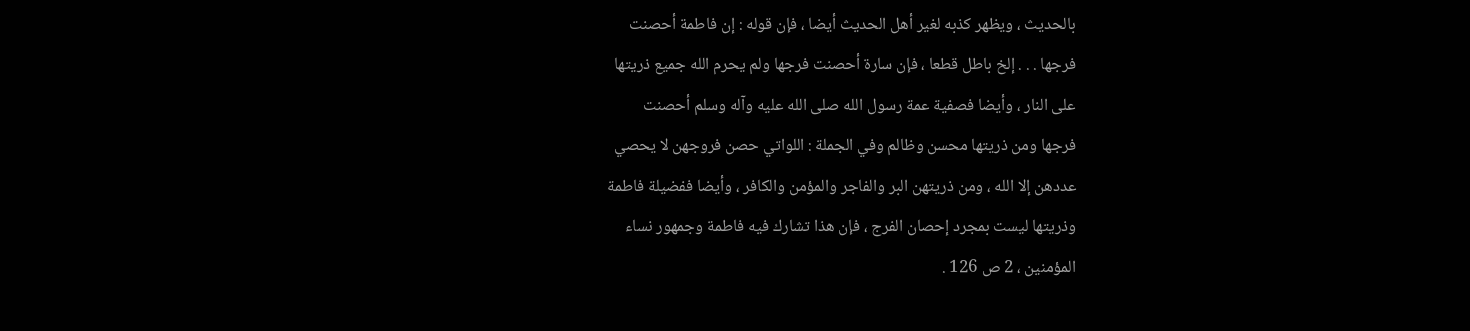بالحديث ، ويظهر كذبه لغير أهل الحديث أيضا ، فإن قوله : إن فاطمة أحصنت
فرجها . . . إلخ باطل قطعا ، فإن سارة أحصنت فرجها ولم يحرم الله جميع ذريتها
على النار ، وأيضا فصفية عمة رسول الله صلى الله عليه وآله وسلم أحصنت
فرجها ومن ذريتها محسن وظالم وفي الجملة : اللواتي حصن فروجهن لا يحصي
عددهن إلا الله ، ومن ذريتهن البر والفاجر والمؤمن والكافر ، وأيضا ففضيلة فاطمة
وذريتها ليست بمجرد إحصان الفرج ، فإن هذا تشارك فيه فاطمة وجمهور نساء
المؤمنين ، 2 ص 126 .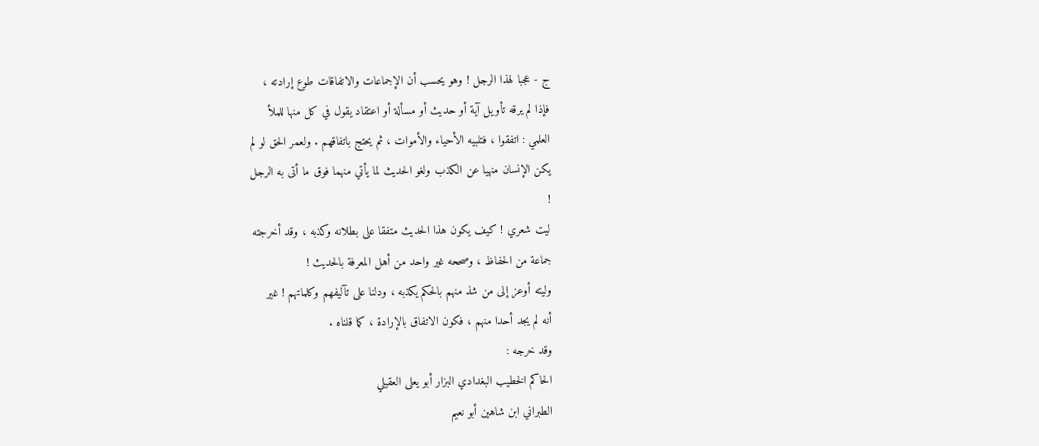ج - عجبا لهذا الرجل ! وهو يحسب أن الإجماعات والاتفاقات طوع إرادته ،
فإذا لم يرقه تأويل آية أو حديث أو مسألة أو اعتقاد يقول في كل منها للملأ
العلمي : اتفقوا ، فتلبيه الأحياء والأموات ، ثم يحتج باتفاقهم . ولعمر الحق لو لم
يكن الإنسان منهيا عن الكذب ولغو الحديث لما يأتي منهما فوق ما أتى به الرجل
!
ليت شعري ! كيف يكون هذا الحديث متفقا على بطلانه وكذبه ، وقد أخرجته
جماعة من الحفاظ ، وصححه غير واحد من أهل المعرفة بالحديث !
وليته أوعز إلى من شذ منهم بالحكم يكذبه ، ودلنا على تآليفهم وكلماتهم ! غير
أنه لم يجد أحدا منهم ، فكون الاتفاق بالإرادة ، كما قلناه .
وقد خرجه :
الحاكم الخطيب البغدادي البزار أبو يعلى العقيلي
الطبراني ابن شاهين أبو نعيم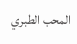المحب الطبري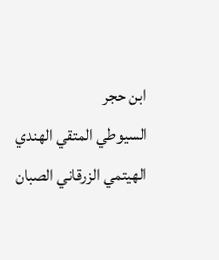ابن حجر
السيوطي المتقي الهندي الهيتمي الزرقاني الصبان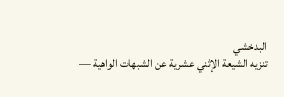البدخشي
تنزيه الشيعة الإثني عشرية عن الشبهات الواهية —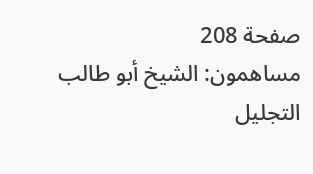صفحة 208
مساهمون: الشيخ أبو طالب التجليل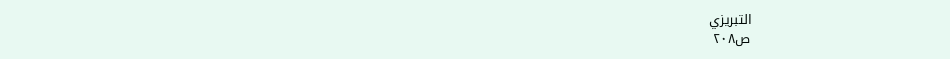التبريزي
ص٢٠٨